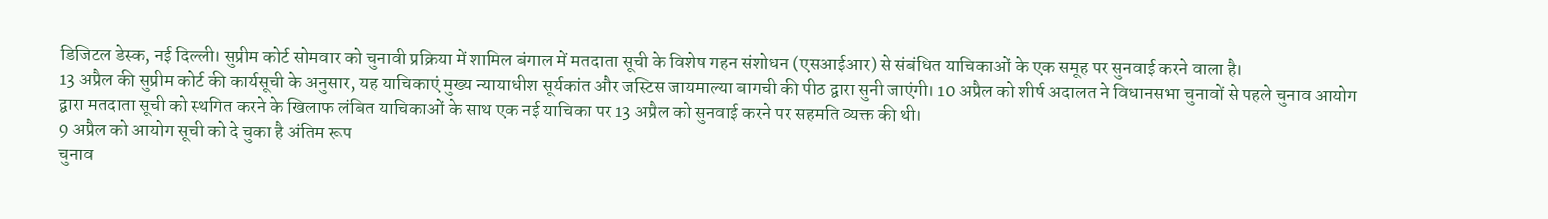डिजिटल डेस्क, नई दिल्ली। सुप्रीम कोर्ट सोमवार को चुनावी प्रक्रिया में शामिल बंगाल में मतदाता सूची के विशेष गहन संशोधन (एसआईआर) से संबंधित याचिकाओं के एक समूह पर सुनवाई करने वाला है।
13 अप्रैल की सुप्रीम कोर्ट की कार्यसूची के अनुसार, यह याचिकाएं मुख्य न्यायाधीश सूर्यकांत और जस्टिस जायमाल्या बागची की पीठ द्वारा सुनी जाएंगी। 10 अप्रैल को शीर्ष अदालत ने विधानसभा चुनावों से पहले चुनाव आयोग द्वारा मतदाता सूची को स्थगित करने के खिलाफ लंबित याचिकाओं के साथ एक नई याचिका पर 13 अप्रैल को सुनवाई करने पर सहमति व्यक्त की थी।
9 अप्रैल को आयोग सूची को दे चुका है अंतिम रूप
चुनाव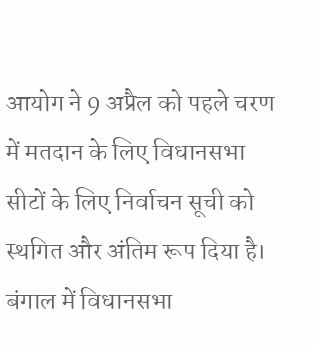आयोग ने 9 अप्रैल को पहले चरण में मतदान के लिए विधानसभा सीटों के लिए निर्वाचन सूची को स्थगित और अंतिम रूप दिया है। बंगाल में विधानसभा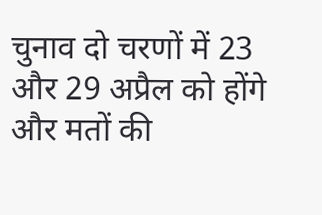चुनाव दो चरणों में 23 और 29 अप्रैल को होंगे और मतों की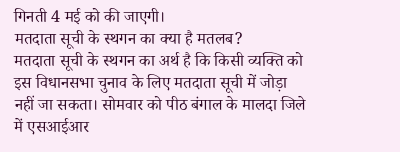गिनती 4 मई को की जाएगी।
मतदाता सूची के स्थगन का क्या है मतलब?
मतदाता सूची के स्थगन का अर्थ है कि किसी व्यक्ति को इस विधानसभा चुनाव के लिए मतदाता सूची में जोड़ा नहीं जा सकता। सोमवार को पीठ बंगाल के मालदा जिले में एसआईआर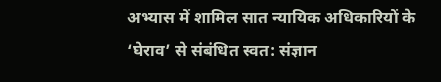अभ्यास में शामिल सात न्यायिक अधिकारियों के ‘घेराव’ से संबंधित स्वत: संज्ञान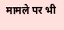मामले पर भी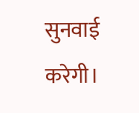सुनवाई करेगी।